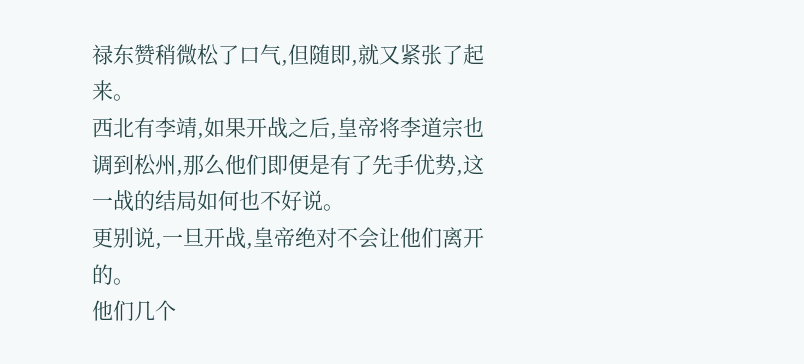禄东赞稍微松了口气,但随即,就又紧张了起来。
西北有李靖,如果开战之后,皇帝将李道宗也调到松州,那么他们即便是有了先手优势,这一战的结局如何也不好说。
更别说,一旦开战,皇帝绝对不会让他们离开的。
他们几个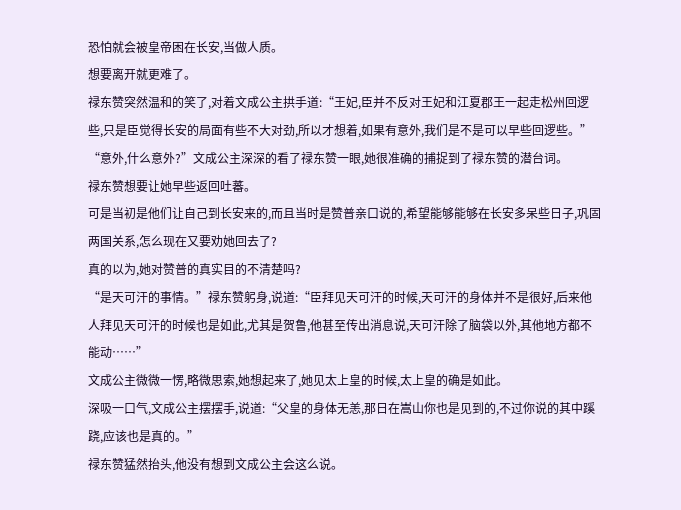恐怕就会被皇帝困在长安,当做人质。
想要离开就更难了。
禄东赞突然温和的笑了,对着文成公主拱手道:“王妃,臣并不反对王妃和江夏郡王一起走松州回逻些,只是臣觉得长安的局面有些不大对劲,所以才想着,如果有意外,我们是不是可以早些回逻些。”
“意外,什么意外?”文成公主深深的看了禄东赞一眼,她很准确的捕捉到了禄东赞的潜台词。
禄东赞想要让她早些返回吐蕃。
可是当初是他们让自己到长安来的,而且当时是赞普亲口说的,希望能够能够在长安多呆些日子,巩固两国关系,怎么现在又要劝她回去了?
真的以为,她对赞普的真实目的不清楚吗?
“是天可汗的事情。”禄东赞躬身,说道:“臣拜见天可汗的时候,天可汗的身体并不是很好,后来他人拜见天可汗的时候也是如此,尤其是贺鲁,他甚至传出消息说,天可汗除了脑袋以外,其他地方都不能动……”
文成公主微微一愣,略微思索,她想起来了,她见太上皇的时候,太上皇的确是如此。
深吸一口气,文成公主摆摆手,说道:“父皇的身体无恙,那日在嵩山你也是见到的,不过你说的其中蹊跷,应该也是真的。”
禄东赞猛然抬头,他没有想到文成公主会这么说。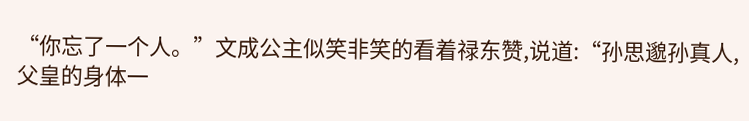“你忘了一个人。”文成公主似笑非笑的看着禄东赞,说道:“孙思邈孙真人,父皇的身体一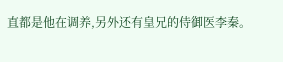直都是他在调养,另外还有皇兄的侍御医李秦。